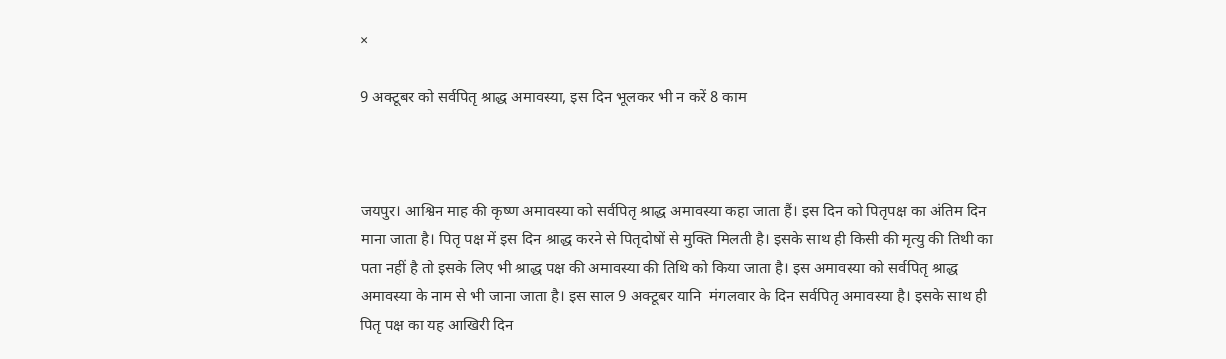×

9 अक्टूबर को सर्वपितृ श्राद्ध अमावस्या, इस दिन भूलकर भी न करें 8 काम



जयपुर। आश्विन माह की कृष्ण अमावस्या को सर्वपितृ श्राद्ध अमावस्या कहा जाता हैं। इस दिन को पितृपक्ष का अंतिम दिन माना जाता है। पितृ पक्ष में इस दिन श्राद्ध करने से पितृदोषों से मुक्ति मिलती है। इसके साथ ही किसी की मृत्यु की तिथी का पता नहीं है तो इसके लिए भी श्राद्ध पक्ष की अमावस्या की तिथि को किया जाता है। इस अमावस्या को सर्वपितृ श्राद्ध अमावस्या के नाम से भी जाना जाता है। इस साल 9 अक्टूबर यानि  मंगलवार के दिन सर्वपितृ अमावस्या है। इसके साथ ही पितृ पक्ष का यह आखिरी दिन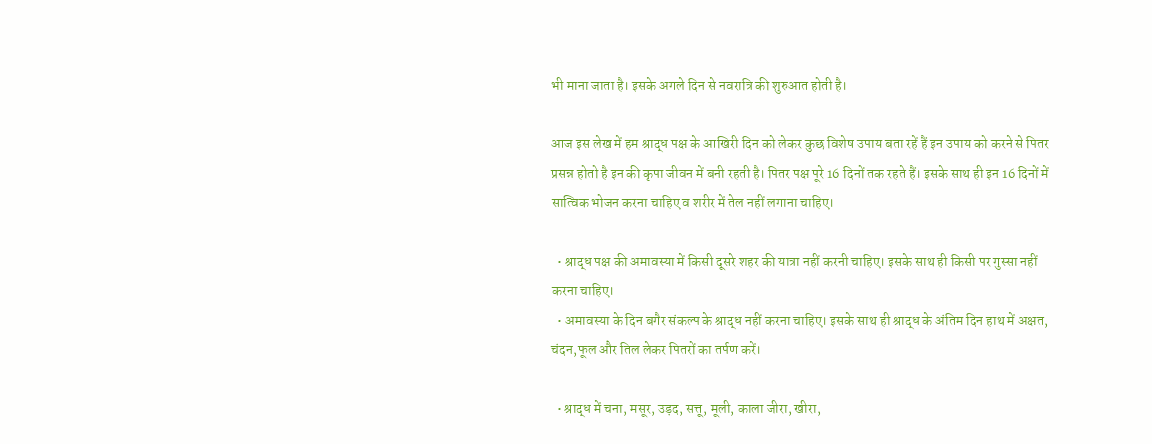भी माना जाता है। इसके अगले दिन से नवरात्रि की शुरुआत होती है।

आज इस लेख में हम श्राद्ध पक्ष के आखिरी दिन को लेकर कुछ विशेष उपाय बता रहें हैं इन उपाय को करने से पितर प्रसन्न होतो है इन की कृपा जीवन में बनी रहती है। पितर पक्ष पूरे 16 दिनों तक रहते हैं। इसके साथ ही इन 16 दिनों में सात्विक भोजन करना चाहिए व शरीर में तेल नहीं लगाना चाहिए।

  • श्राद्ध पक्ष की अमावस्या में किसी दूसरे शहर की यात्रा नहीं करनी चाहिए। इसके साथ ही किसी पर गुस्सा नहीं करना चाहिए।
  • अमावस्या के दिन बगैर संकल्प के श्राद्ध नहीं करना चाहिए। इसके साथ ही श्राद्ध के अंतिम दिन हाथ में अक्षत, चंदन,फूल और तिल लेकर पितरों का तर्पण करें।

  • श्राद्ध में चना, मसूर, उड़द, सत्तू, मूली, काला जीरा, खीरा,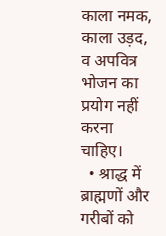काला नमक, काला उड़द, व अपवित्र भोजन का प्रयोग नहीं करना चाहिए।
  • श्राद्ध में ब्राह्मणों और गरीबों को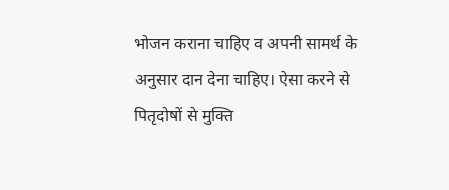भोजन कराना चाहिए व अपनी सामर्थ के अनुसार दान देना चाहिए। ऐसा करने से पितृदोषों से मुक्ति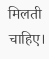मिलती चाहिए।